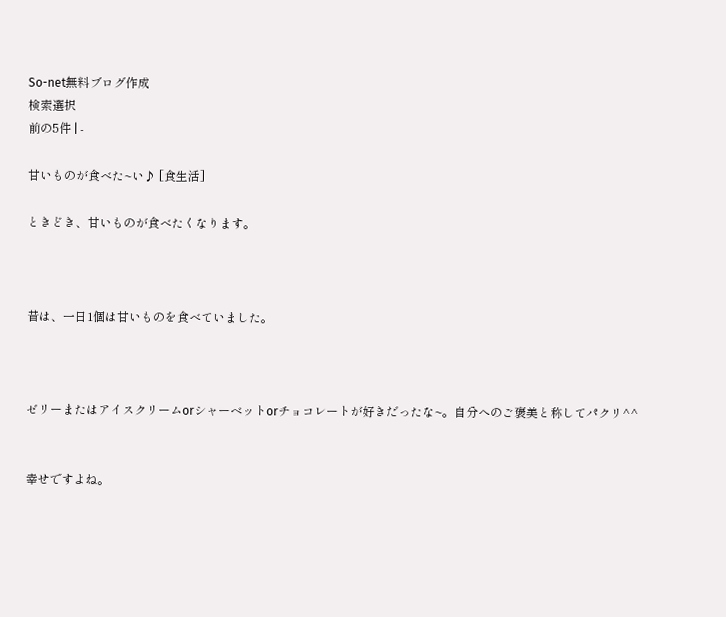So-net無料ブログ作成
検索選択
前の5件 | -

甘いものが食べた~い♪ [食生活]

ときどき、甘いものが食べたくなります。



昔は、一日1個は甘いものを食べていました。



ゼリーまたはアイスクリームorシャーベットorチョコレートが好きだったな~。自分へのご褒美と称してパクリ^^


幸せですよね。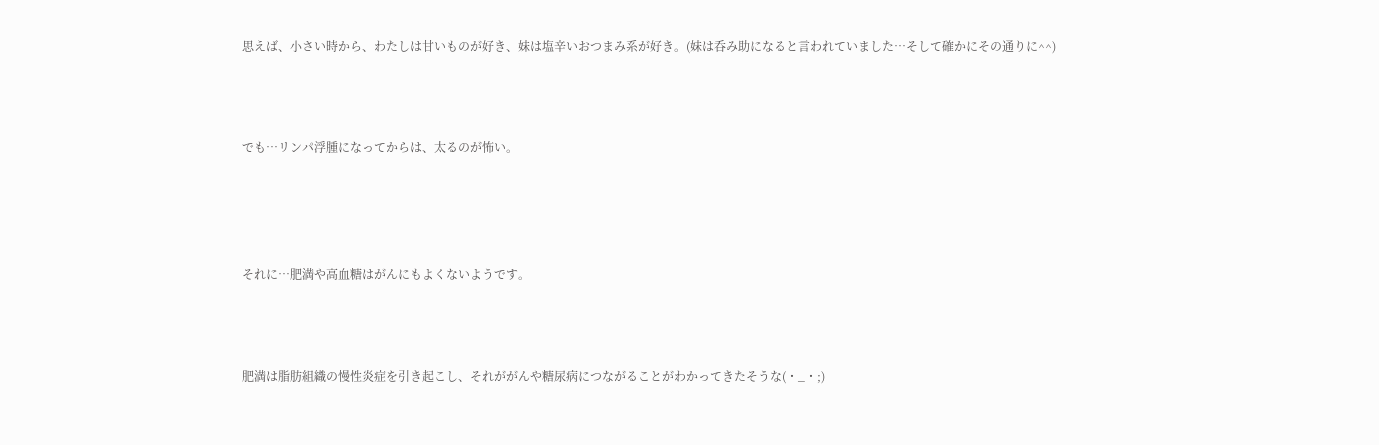思えば、小さい時から、わたしは甘いものが好き、妹は塩辛いおつまみ系が好き。(妹は呑み助になると言われていました…そして確かにその通りに^^)



でも…リンパ浮腫になってからは、太るのが怖い。




それに…肥満や高血糖はがんにもよくないようです。



肥満は脂肪組織の慢性炎症を引き起こし、それががんや糖尿病につながることがわかってきたそうな(・_・;)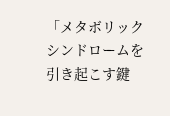「メタボリックシンドロームを引き起こす鍵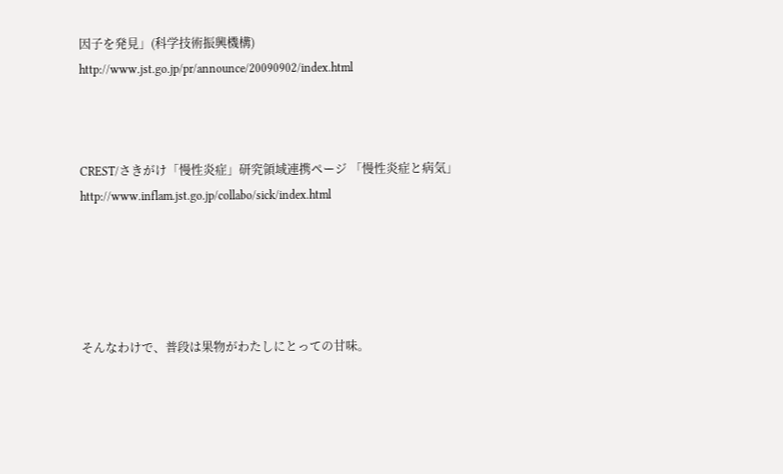因子を発見」(科学技術振興機構)
http://www.jst.go.jp/pr/announce/20090902/index.html



CREST/さきがけ「慢性炎症」研究領域連携ページ 「慢性炎症と病気」
http://www.inflam.jst.go.jp/collabo/sick/index.html





そんなわけで、普段は果物がわたしにとっての甘味。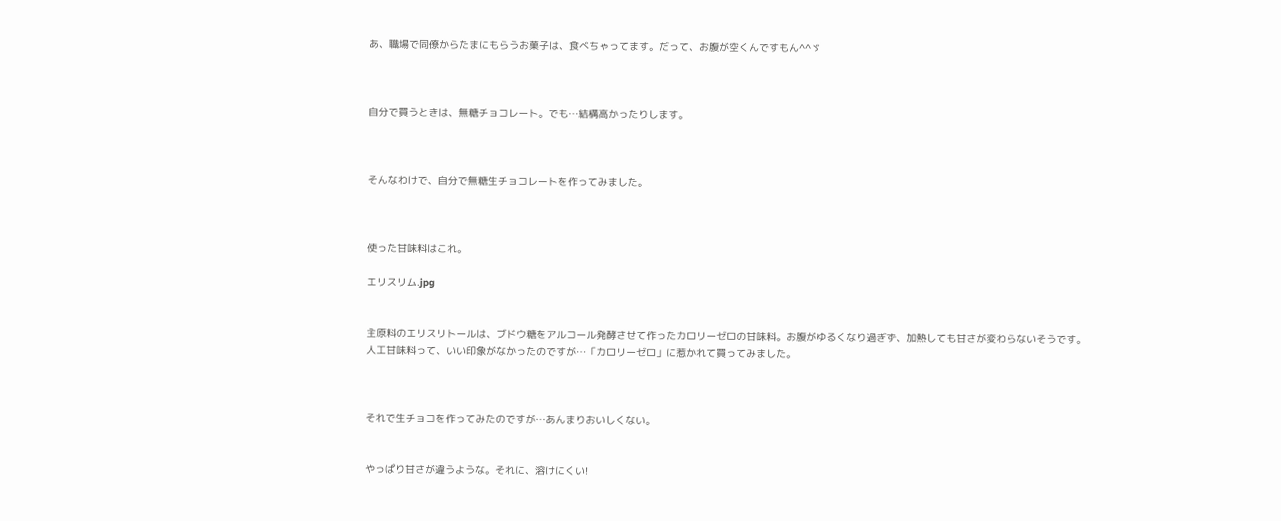あ、職場で同僚からたまにもらうお菓子は、食べちゃってます。だって、お腹が空くんですもん^^ゞ



自分で買うときは、無糖チョコレート。でも…結構高かったりします。



そんなわけで、自分で無糖生チョコレートを作ってみました。



使った甘味料はこれ。

エリスリム.jpg


主原料のエリスリトールは、ブドウ糖をアルコール発酵させて作ったカロリーゼロの甘味料。お腹がゆるくなり過ぎず、加熱しても甘さが変わらないそうです。
人工甘味料って、いい印象がなかったのですが…「カロリーゼロ」に惹かれて買ってみました。



それで生チョコを作ってみたのですが…あんまりおいしくない。


やっぱり甘さが違うような。それに、溶けにくい!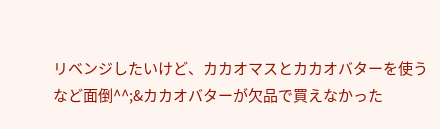リベンジしたいけど、カカオマスとカカオバターを使うなど面倒^^;&カカオバターが欠品で買えなかった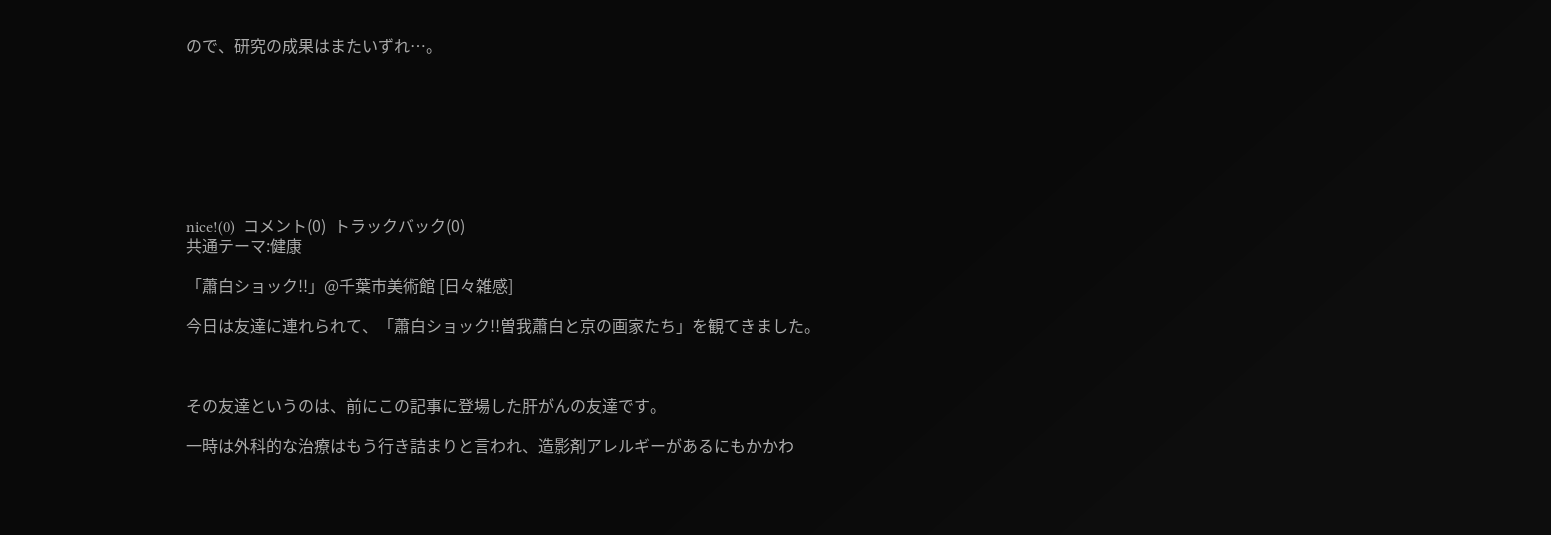ので、研究の成果はまたいずれ…。








nice!(0)  コメント(0)  トラックバック(0)
共通テーマ:健康

「蕭白ショック!!」@千葉市美術館 [日々雑感]

今日は友達に連れられて、「蕭白ショック!!曽我蕭白と京の画家たち」を観てきました。



その友達というのは、前にこの記事に登場した肝がんの友達です。

一時は外科的な治療はもう行き詰まりと言われ、造影剤アレルギーがあるにもかかわ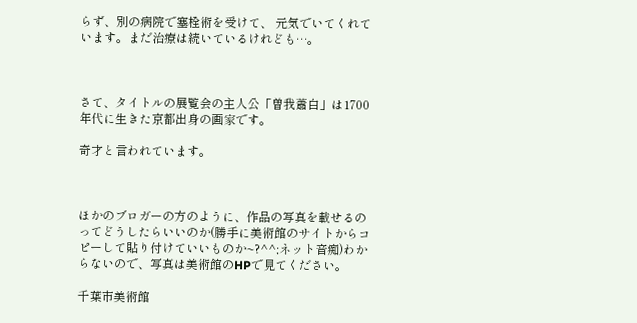らず、別の病院で塞栓術を受けて、 元気でいてくれています。まだ治療は続いているけれども…。



さて、タイトルの展覧会の主人公「曽我蕭白」は1700年代に生きた京都出身の画家です。

奇才と言われています。



ほかのブロガーの方のように、作品の写真を載せるのってどうしたらいいのか(勝手に美術館のサイトからコピーして貼り付けていいものか~?^^;ネット音痴)わからないので、写真は美術館のHPで見てください。

千葉市美術館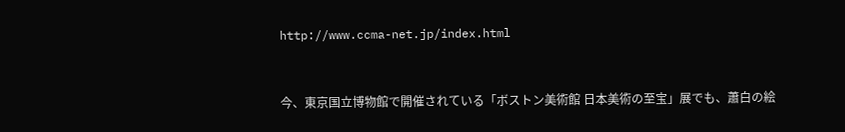http://www.ccma-net.jp/index.html



今、東京国立博物館で開催されている「ボストン美術館 日本美術の至宝」展でも、蕭白の絵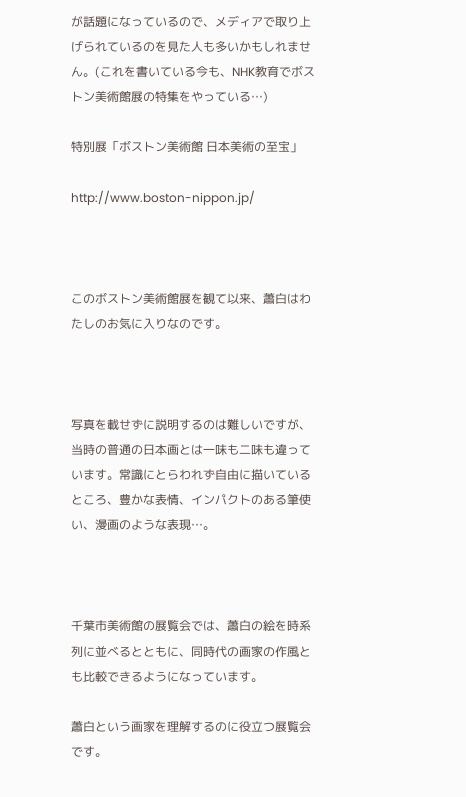が話題になっているので、メディアで取り上げられているのを見た人も多いかもしれません。(これを書いている今も、NHK教育でボストン美術館展の特集をやっている…)

特別展「ボストン美術館 日本美術の至宝」

http://www.boston-nippon.jp/



このボストン美術館展を観て以来、蕭白はわたしのお気に入りなのです。



写真を載せずに説明するのは難しいですが、当時の普通の日本画とは一味も二味も違っています。常識にとらわれず自由に描いているところ、豊かな表情、インパクトのある筆使い、漫画のような表現…。



千葉市美術館の展覧会では、蕭白の絵を時系列に並べるとともに、同時代の画家の作風とも比較できるようになっています。

蕭白という画家を理解するのに役立つ展覧会です。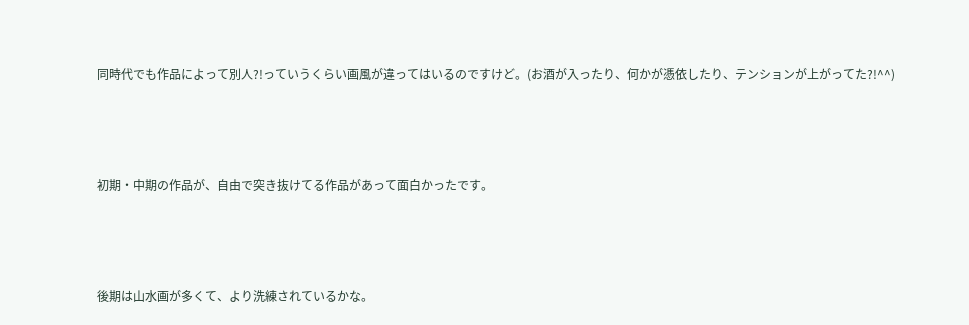同時代でも作品によって別人?!っていうくらい画風が違ってはいるのですけど。(お酒が入ったり、何かが憑依したり、テンションが上がってた?!^^)



初期・中期の作品が、自由で突き抜けてる作品があって面白かったです。



後期は山水画が多くて、より洗練されているかな。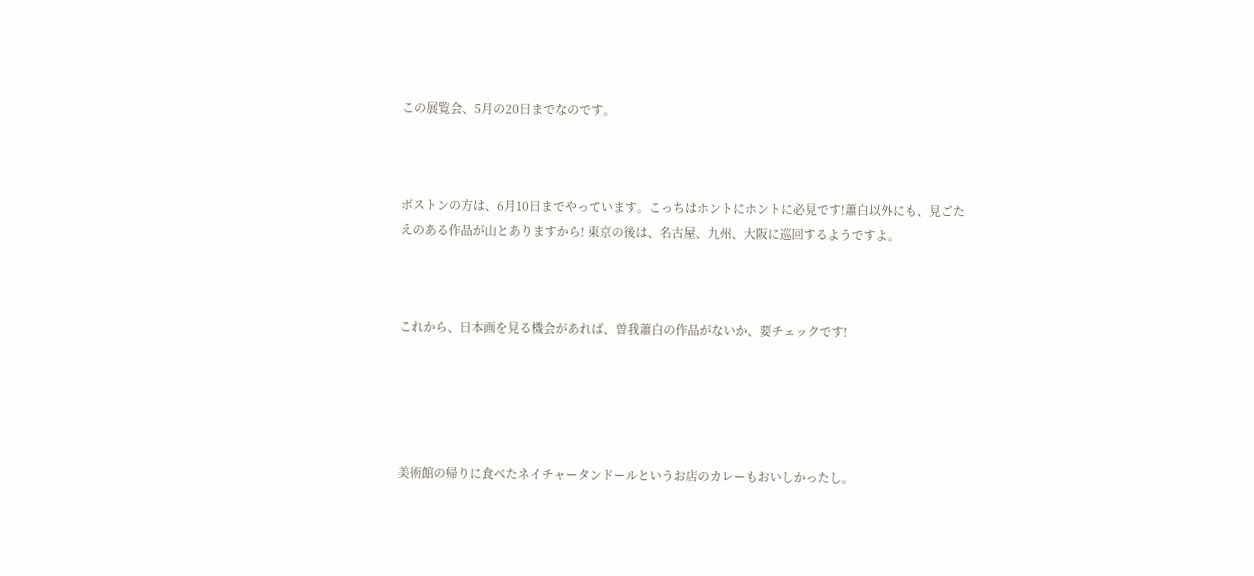この展覧会、5月の20日までなのです。



ボストンの方は、6月10日までやっています。こっちはホントにホントに必見です!蕭白以外にも、見ごたえのある作品が山とありますから! 東京の後は、名古屋、九州、大阪に巡回するようですよ。



これから、日本画を見る機会があれば、曽我蕭白の作品がないか、要チェックです!





美術館の帰りに食べたネイチャータンドールというお店のカレーもおいしかったし。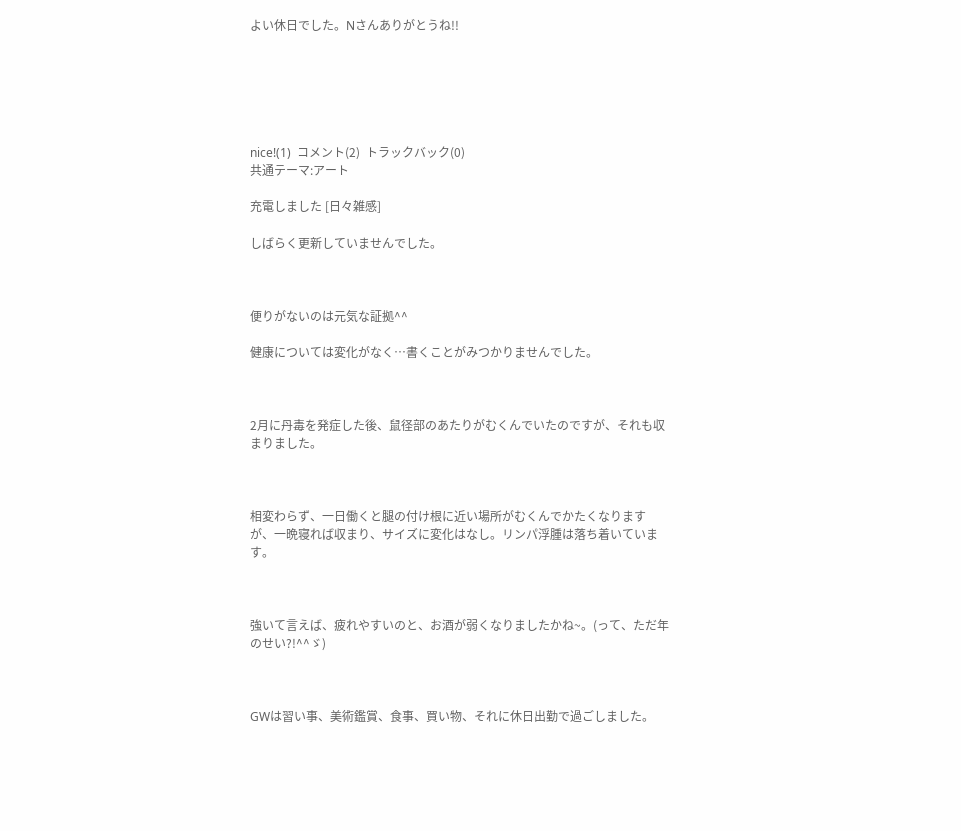よい休日でした。Nさんありがとうね!!






nice!(1)  コメント(2)  トラックバック(0)
共通テーマ:アート

充電しました [日々雑感]

しばらく更新していませんでした。



便りがないのは元気な証拠^^

健康については変化がなく…書くことがみつかりませんでした。



2月に丹毒を発症した後、鼠径部のあたりがむくんでいたのですが、それも収まりました。



相変わらず、一日働くと腿の付け根に近い場所がむくんでかたくなりますが、一晩寝れば収まり、サイズに変化はなし。リンパ浮腫は落ち着いています。



強いて言えば、疲れやすいのと、お酒が弱くなりましたかね~。(って、ただ年のせい?!^^ゞ)



GWは習い事、美術鑑賞、食事、買い物、それに休日出勤で過ごしました。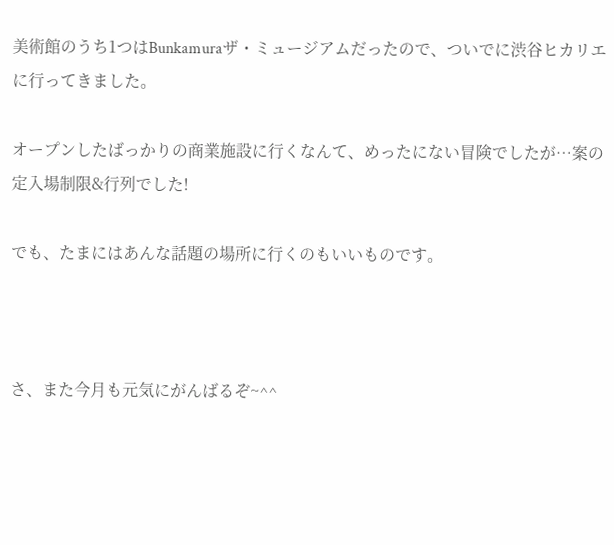美術館のうち1つはBunkamuraザ・ミュージアムだったので、ついでに渋谷ヒカリエに行ってきました。

オープンしたばっかりの商業施設に行くなんて、めったにない冒険でしたが…案の定入場制限&行列でした!

でも、たまにはあんな話題の場所に行くのもいいものです。



さ、また今月も元気にがんばるぞ~^^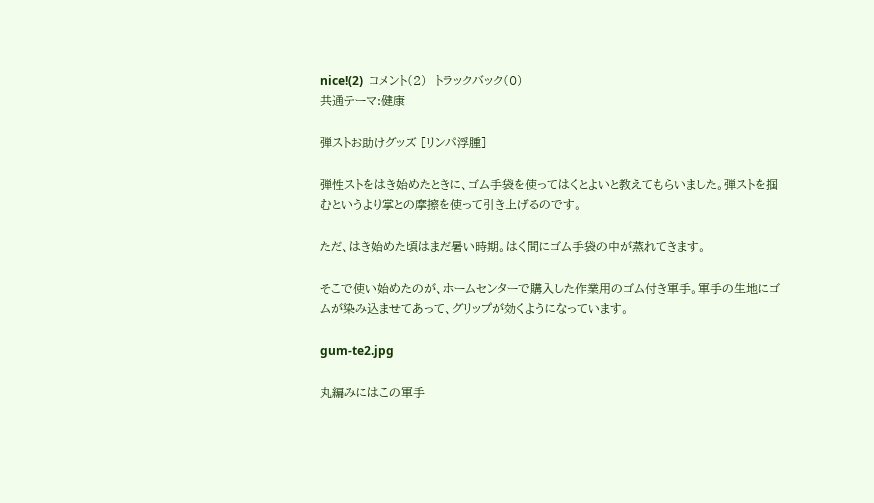nice!(2)  コメント(2)  トラックバック(0)
共通テーマ:健康

弾ストお助けグッズ [リンパ浮腫]

弾性ストをはき始めたときに、ゴム手袋を使ってはくとよいと教えてもらいました。弾ストを掴むというより掌との摩擦を使って引き上げるのです。

ただ、はき始めた頃はまだ暑い時期。はく間にゴム手袋の中が蒸れてきます。

そこで使い始めたのが、ホームセンターで購入した作業用のゴム付き軍手。軍手の生地にゴムが染み込ませてあって、グリップが効くようになっています。

gum-te2.jpg

丸編みにはこの軍手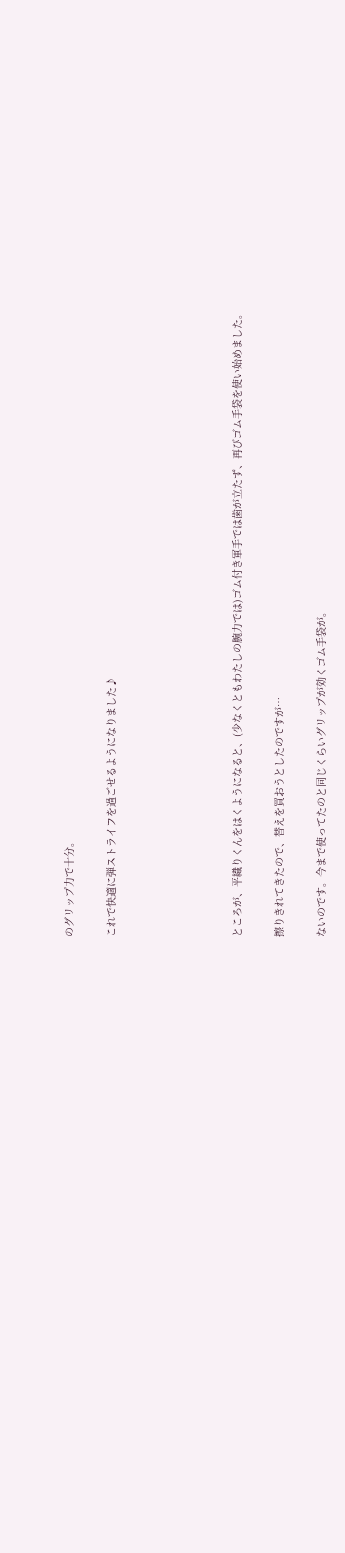のグリップ力で十分。

これで快適に弾ストライフを過ごせるようになりました♪





ところが、平織りくんをはくようになると、(少なくともわたしの腕力では)ゴム付き軍手では歯が立たず、再びゴム手袋を使い始めました。

擦りきれてきたので、替えを買おうとしたのですが…

ないのです。今まで使ってたのと同じくらいグリップが効くゴム手袋が。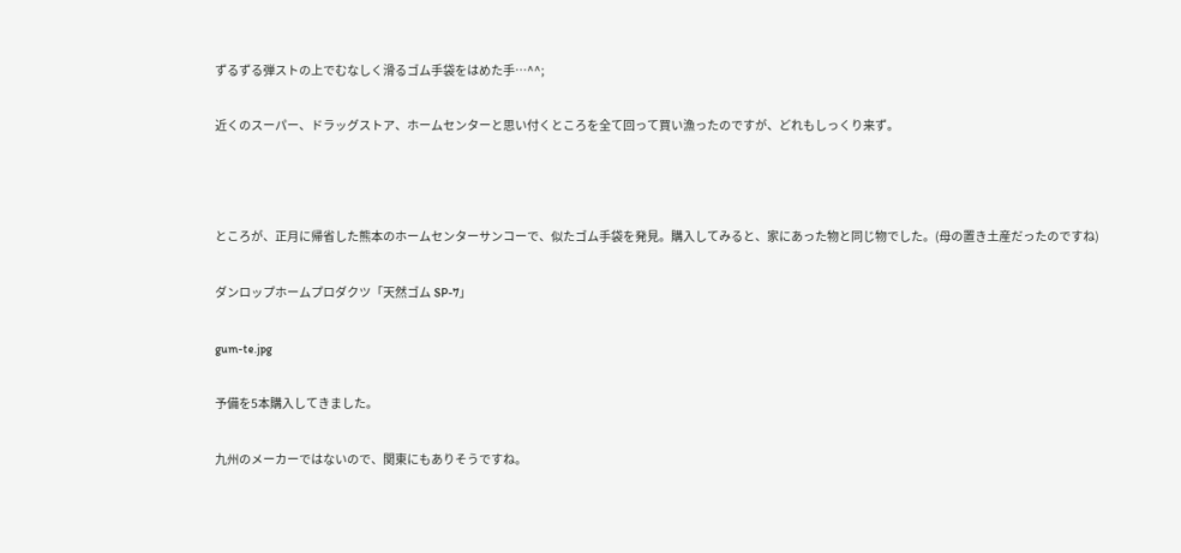ずるずる弾ストの上でむなしく滑るゴム手袋をはめた手…^^;

近くのスーパー、ドラッグストア、ホームセンターと思い付くところを全て回って買い漁ったのですが、どれもしっくり来ず。



ところが、正月に帰省した熊本のホームセンターサンコーで、似たゴム手袋を発見。購入してみると、家にあった物と同じ物でした。(母の置き土産だったのですね)

ダンロップホームプロダクツ「天然ゴム SP-7」

gum-te.jpg

予備を5本購入してきました。

九州のメーカーではないので、関東にもありそうですね。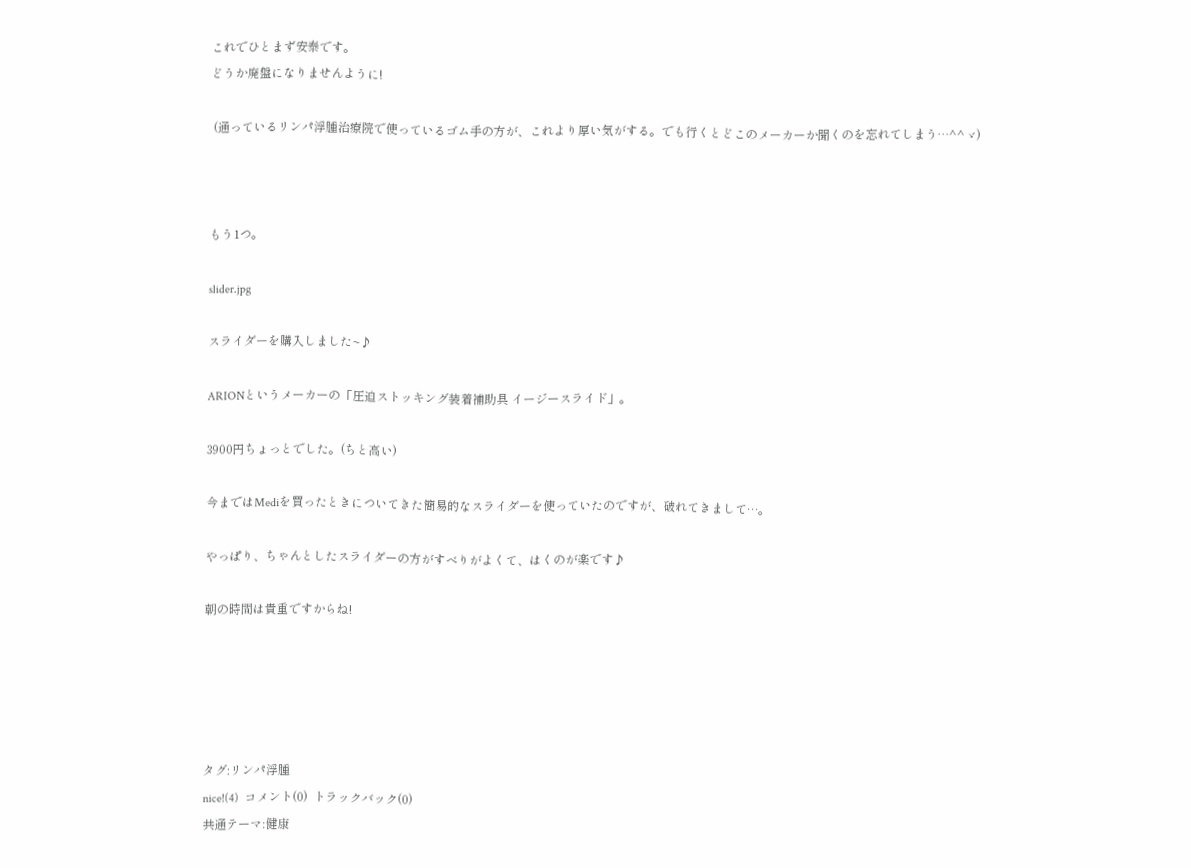これでひとまず安泰です。
どうか廃盤になりませんように!

 (通っているリンパ浮腫治療院で使っているゴム手の方が、これより厚い気がする。でも行くとどこのメーカーか聞くのを忘れてしまう…^^ゞ)



もう1つ。

slider.jpg

スライダーを購入しました~♪

ARIONというメーカーの「圧迫ストッキング装着補助具 イージースライド」。

3900円ちょっとでした。(ちと高い)

今まではMediを買ったときについてきた簡易的なスライダーを使っていたのですが、破れてきまして…。

やっぱり、ちゃんとしたスライダーの方がすべりがよくて、はくのが楽です♪

朝の時間は貴重ですからね!





タグ:リンパ浮腫
nice!(4)  コメント(0)  トラックバック(0)
共通テーマ:健康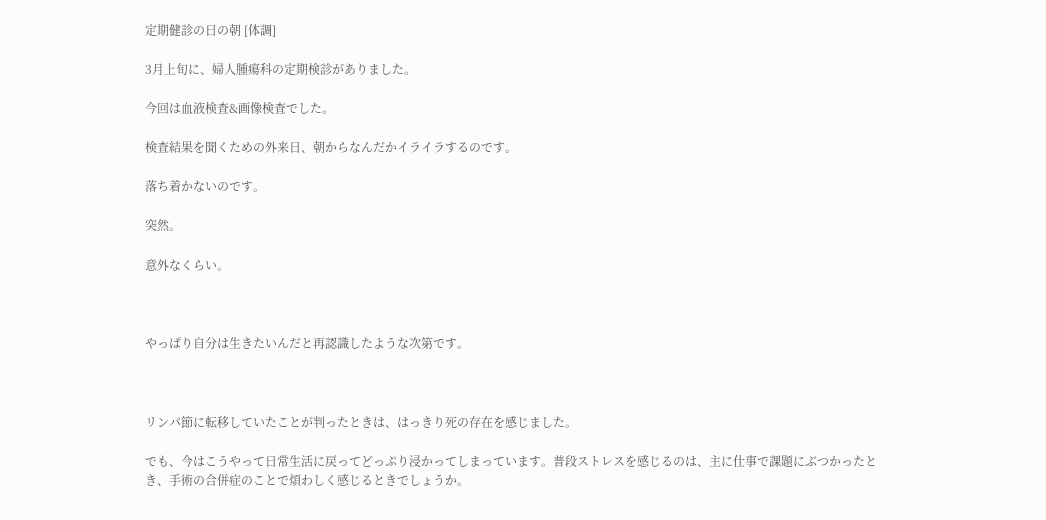定期健診の日の朝 [体調]

3月上旬に、婦人腫瘍科の定期検診がありました。

今回は血液検査&画像検査でした。

検査結果を聞くための外来日、朝からなんだかイライラするのです。

落ち着かないのです。

突然。

意外なくらい。



やっぱり自分は生きたいんだと再認識したような次第です。



リンパ節に転移していたことが判ったときは、はっきり死の存在を感じました。

でも、今はこうやって日常生活に戻ってどっぷり浸かってしまっています。普段ストレスを感じるのは、主に仕事で課題にぶつかったとき、手術の合併症のことで煩わしく感じるときでしょうか。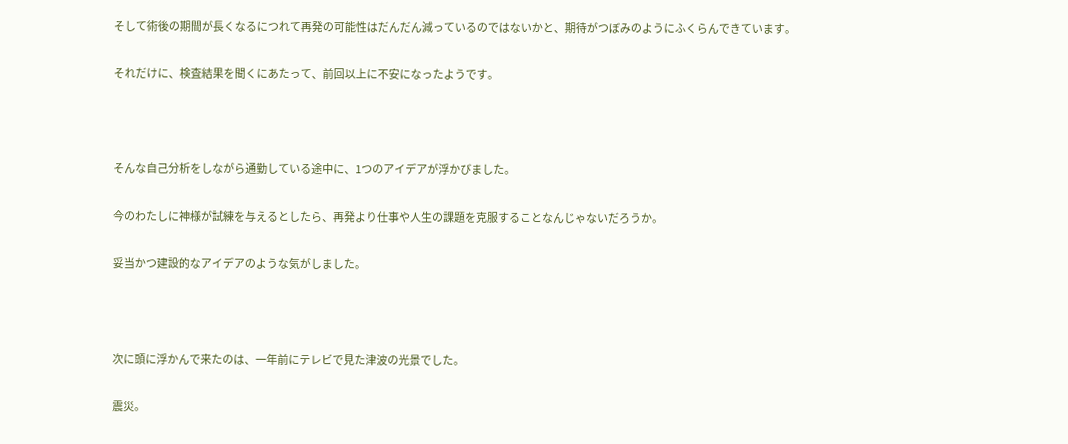そして術後の期間が長くなるにつれて再発の可能性はだんだん減っているのではないかと、期待がつぼみのようにふくらんできています。

それだけに、検査結果を聞くにあたって、前回以上に不安になったようです。



そんな自己分析をしながら通勤している途中に、1つのアイデアが浮かびました。

今のわたしに神様が試練を与えるとしたら、再発より仕事や人生の課題を克服することなんじゃないだろうか。

妥当かつ建設的なアイデアのような気がしました。



次に頭に浮かんで来たのは、一年前にテレビで見た津波の光景でした。

震災。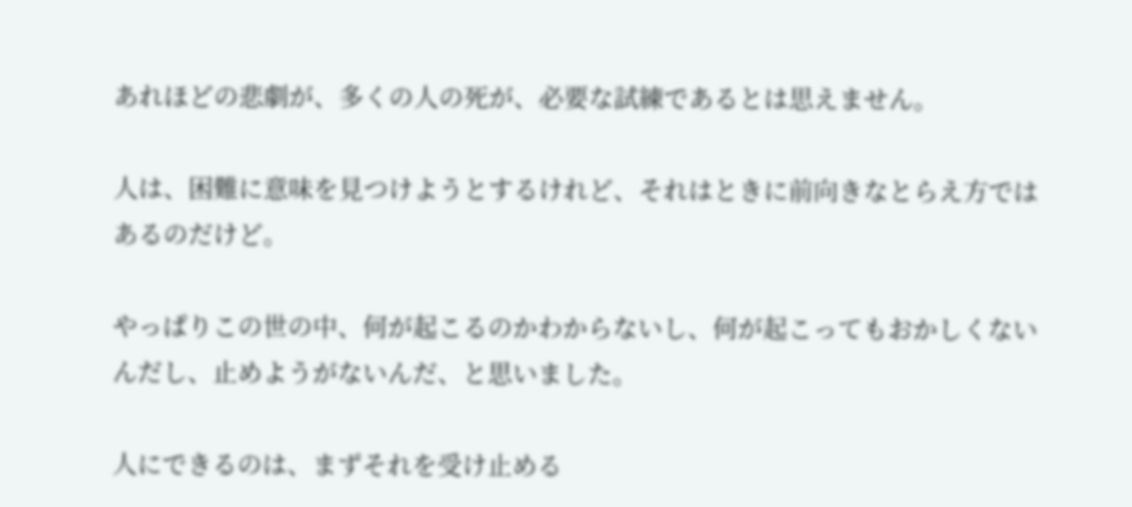あれほどの悲劇が、多くの人の死が、必要な試練であるとは思えません。

人は、困難に意味を見つけようとするけれど、それはときに前向きなとらえ方ではあるのだけど。

やっぱりこの世の中、何が起こるのかわからないし、何が起こってもおかしくないんだし、止めようがないんだ、と思いました。

人にできるのは、まずそれを受け止める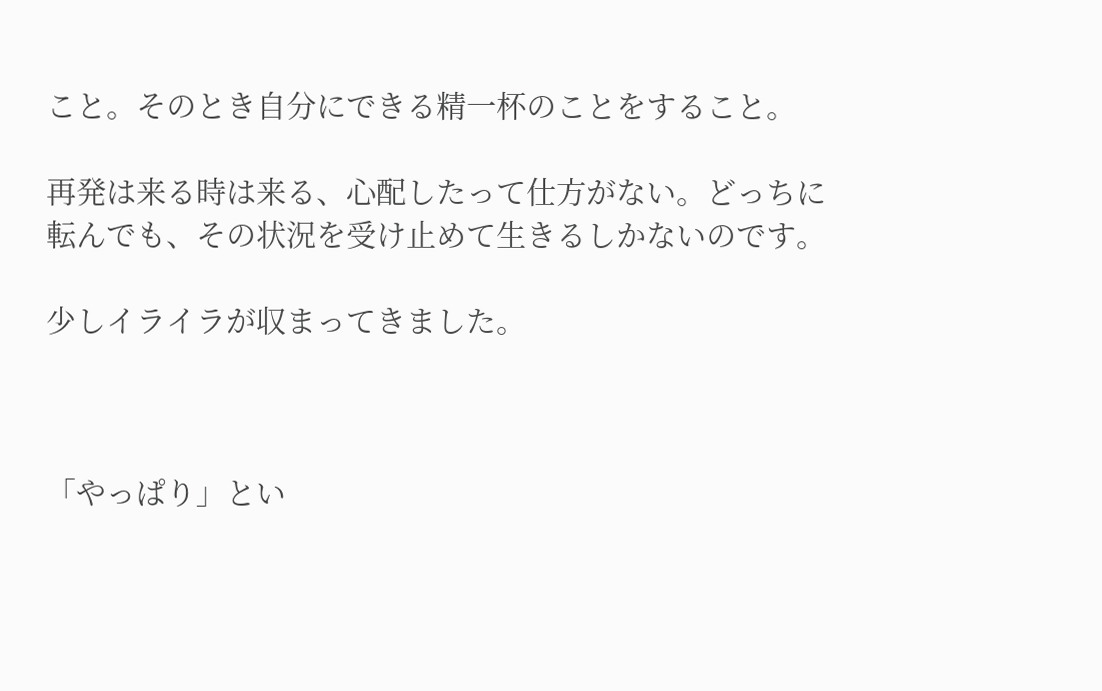こと。そのとき自分にできる精一杯のことをすること。

再発は来る時は来る、心配したって仕方がない。どっちに転んでも、その状況を受け止めて生きるしかないのです。

少しイライラが収まってきました。



「やっぱり」とい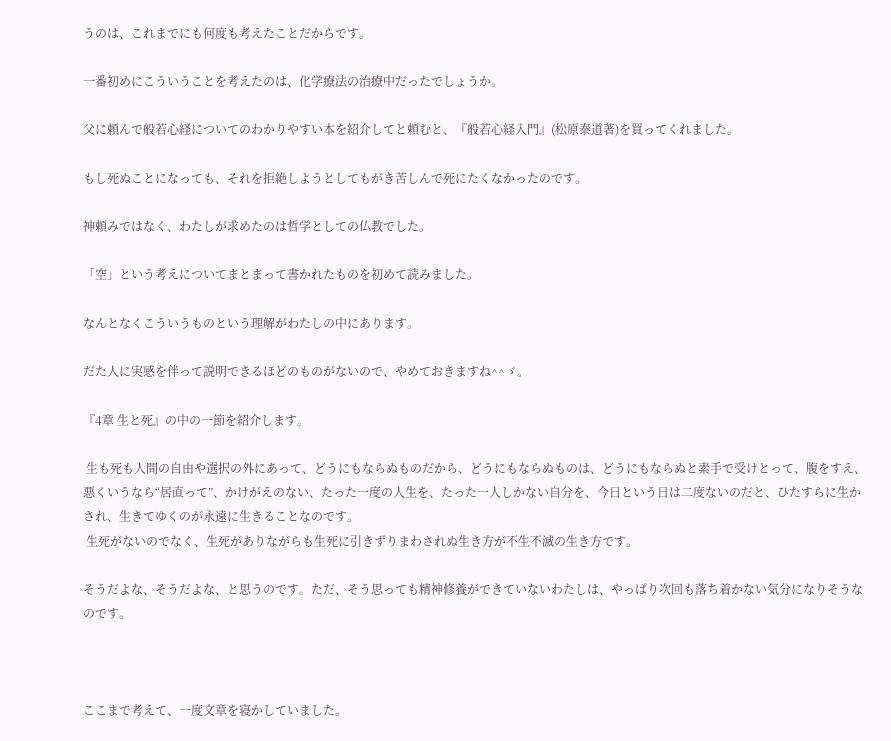うのは、これまでにも何度も考えたことだからです。

一番初めにこういうことを考えたのは、化学療法の治療中だったでしょうか。

父に頼んで般若心経についてのわかりやすい本を紹介してと頼むと、『般若心経入門』(松原泰道著)を買ってくれました。

もし死ぬことになっても、それを拒絶しようとしてもがき苦しんで死にたくなかったのです。

神頼みではなく、わたしが求めたのは哲学としての仏教でした。

「空」という考えについてまとまって書かれたものを初めて読みました。

なんとなくこういうものという理解がわたしの中にあります。

だた人に実感を伴って説明できるほどのものがないので、やめておきますね^^ゞ。

『4章 生と死』の中の一節を紹介します。

 生も死も人間の自由や選択の外にあって、どうにもならぬものだから、どうにもならぬものは、どうにもならぬと素手で受けとって、腹をすえ、悪くいうなら“居直って”、かけがえのない、たった一度の人生を、たった一人しかない自分を、今日という日は二度ないのだと、ひたすらに生かされ、生きてゆくのが永遠に生きることなのです。
 生死がないのでなく、生死がありながらも生死に引きずりまわされぬ生き方が不生不滅の生き方です。

そうだよな、そうだよな、と思うのです。ただ、そう思っても精神修養ができていないわたしは、やっぱり次回も落ち着かない気分になりそうなのです。



ここまで考えて、一度文章を寝かしていました。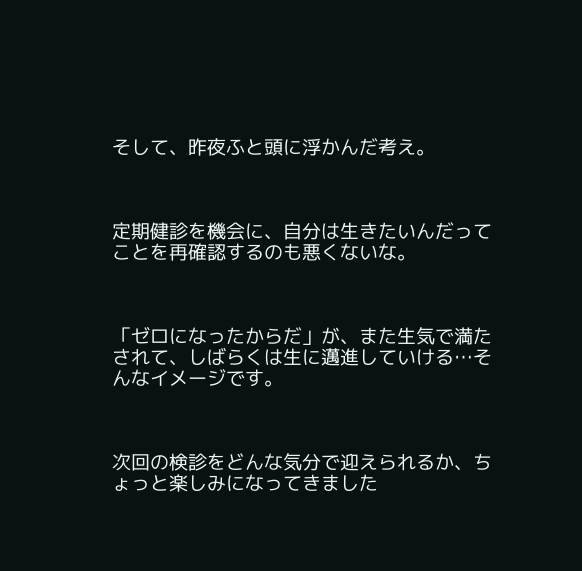そして、昨夜ふと頭に浮かんだ考え。



定期健診を機会に、自分は生きたいんだってことを再確認するのも悪くないな。



「ゼロになったからだ」が、また生気で満たされて、しばらくは生に邁進していける…そんなイメージです。



次回の検診をどんな気分で迎えられるか、ちょっと楽しみになってきました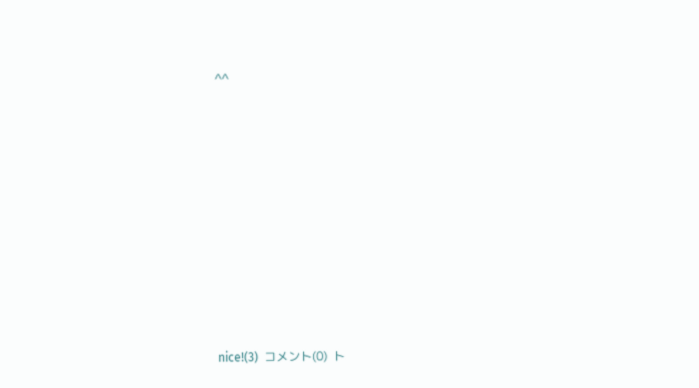^^














nice!(3)  コメント(0)  ト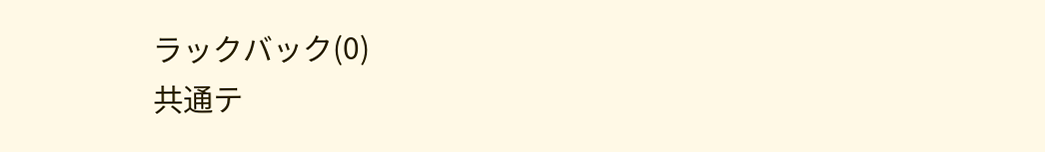ラックバック(0)
共通テ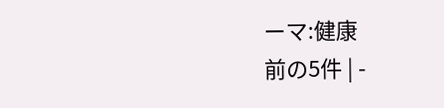ーマ:健康
前の5件 | -